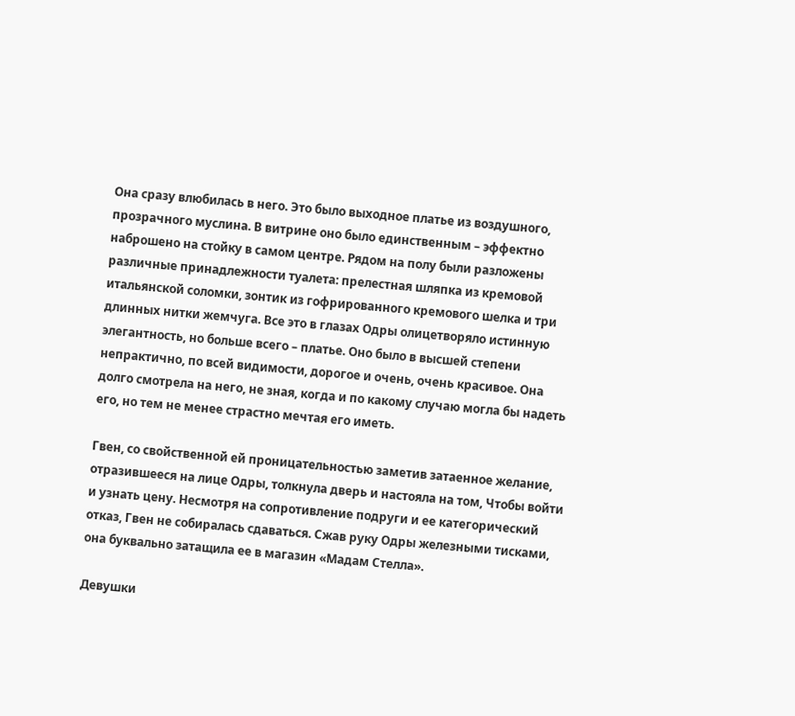Она сразу влюбилась в него. Это было выходное платье из воздушного, прозрачного муслина. В витрине оно было единственным – эффектно наброшено на стойку в самом центре. Рядом на полу были разложены различные принадлежности туалета: прелестная шляпка из кремовой итальянской соломки, зонтик из гофрированного кремового шелка и три длинных нитки жемчуга. Все это в глазах Одры олицетворяло истинную элегантность, но больше всего – платье. Оно было в высшей степени непрактично, по всей видимости, дорогое и очень, очень красивое. Она долго смотрела на него, не зная, когда и по какому случаю могла бы надеть его, но тем не менее страстно мечтая его иметь.

Гвен, со свойственной ей проницательностью заметив затаенное желание, отразившееся на лице Одры, толкнула дверь и настояла на том, Чтобы войти и узнать цену. Несмотря на сопротивление подруги и ее категорический отказ, Гвен не собиралась сдаваться. Сжав руку Одры железными тисками, она буквально затащила ее в магазин «Мадам Стелла».

Девушки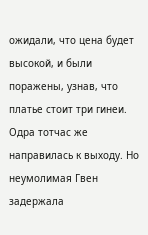ожидали, что цена будет высокой, и были поражены, узнав, что платье стоит три гинеи. Одра тотчас же направилась к выходу. Но неумолимая Гвен задержала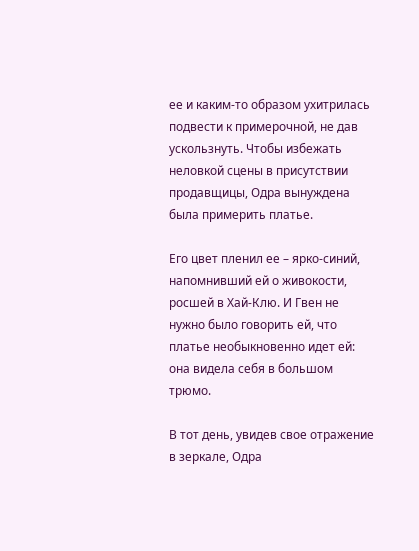ее и каким-то образом ухитрилась подвести к примерочной, не дав ускользнуть. Чтобы избежать неловкой сцены в присутствии продавщицы, Одра вынуждена была примерить платье.

Его цвет пленил ее – ярко-синий, напомнивший ей о живокости, росшей в Хай-Клю. И Гвен не нужно было говорить ей, что платье необыкновенно идет ей: она видела себя в большом трюмо.

В тот день, увидев свое отражение в зеркале, Одра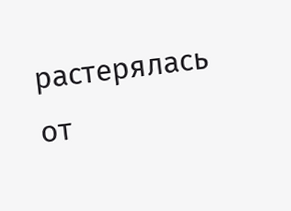растерялась от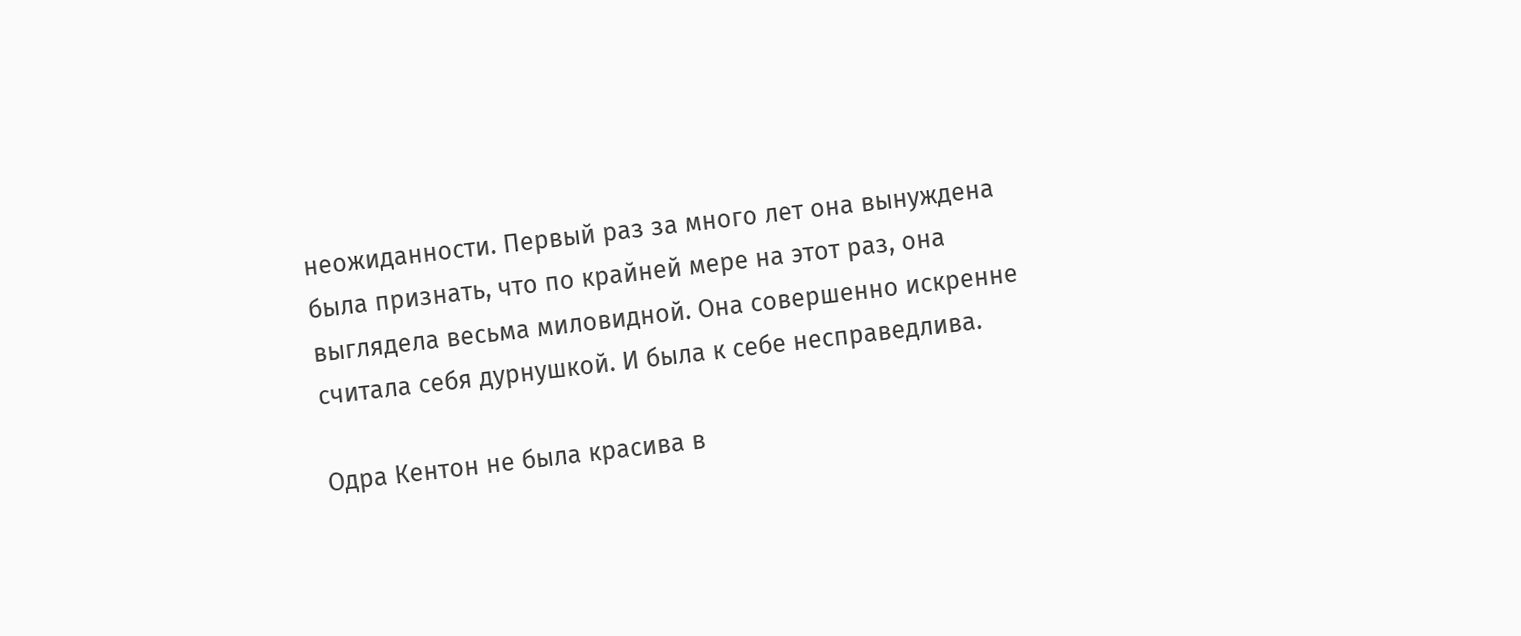неожиданности. Первый раз за много лет она вынуждена была признать, что по крайней мере на этот раз, она выглядела весьма миловидной. Она совершенно искренне считала себя дурнушкой. И была к себе несправедлива.

Одра Кентон не была красива в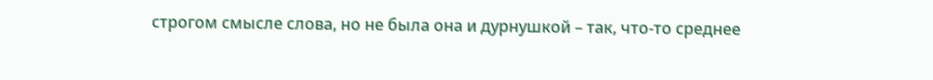строгом смысле слова, но не была она и дурнушкой – так, что-то среднее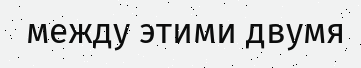между этими двумя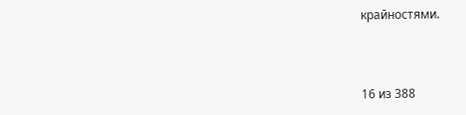крайностями.



16 из 388